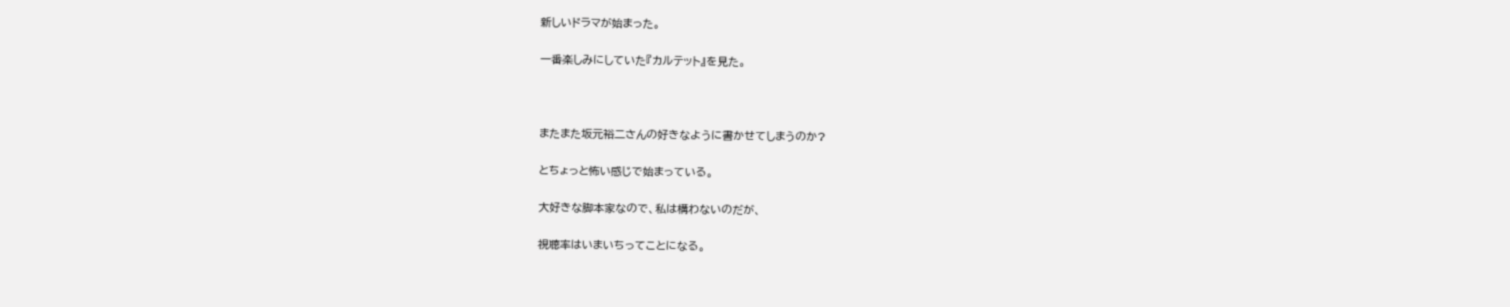新しいドラマが始まった。

一番楽しみにしていた『カルテット』を見た。



またまた坂元裕二さんの好きなように書かせてしまうのか?

とちょっと怖い感じで始まっている。

大好きな脚本家なので、私は構わないのだが、

視聴率はいまいちってことになる。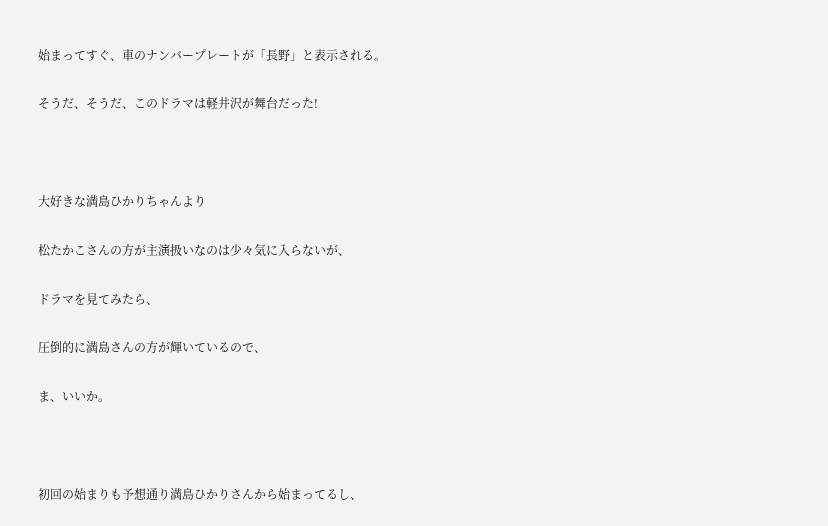始まってすぐ、車のナンバープレートが「長野」と表示される。

そうだ、そうだ、このドラマは軽井沢が舞台だった!



大好きな満島ひかりちゃんより

松たかこさんの方が主演扱いなのは少々気に入らないが、

ドラマを見てみたら、

圧倒的に満島さんの方が輝いているので、

ま、いいか。



初回の始まりも予想通り満島ひかりさんから始まってるし、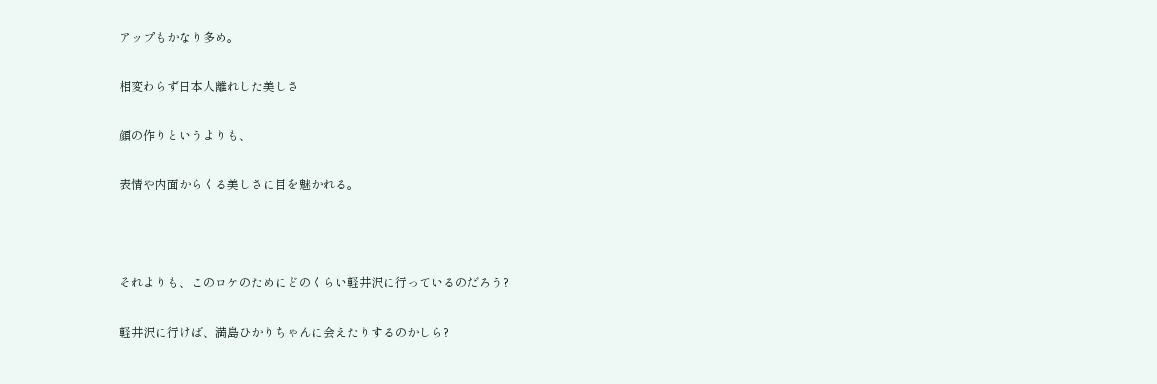アップもかなり多め。

相変わらず日本人離れした美しさ

顔の作りというよりも、

表情や内面からくる美しさに目を魅かれる。



それよりも、このロケのためにどのくらい軽井沢に行っているのだろう?

軽井沢に行けば、満島ひかりちゃんに会えたりするのかしら?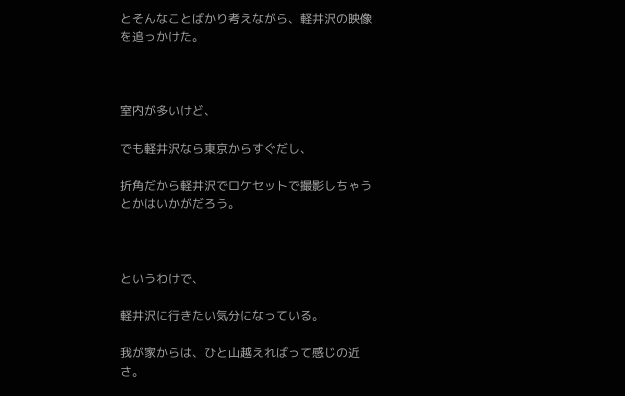とそんなことばかり考えながら、軽井沢の映像を追っかけた。



室内が多いけど、

でも軽井沢なら東京からすぐだし、

折角だから軽井沢でロケセットで撮影しちゃうとかはいかがだろう。



というわけで、

軽井沢に行きたい気分になっている。

我が家からは、ひと山越えればって感じの近さ。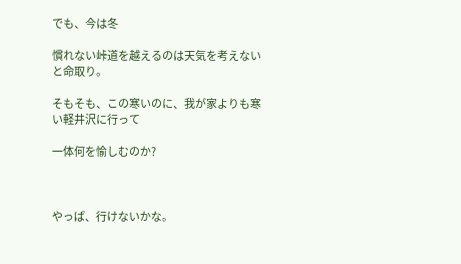でも、今は冬

慣れない峠道を越えるのは天気を考えないと命取り。

そもそも、この寒いのに、我が家よりも寒い軽井沢に行って

一体何を愉しむのか?



やっぱ、行けないかな。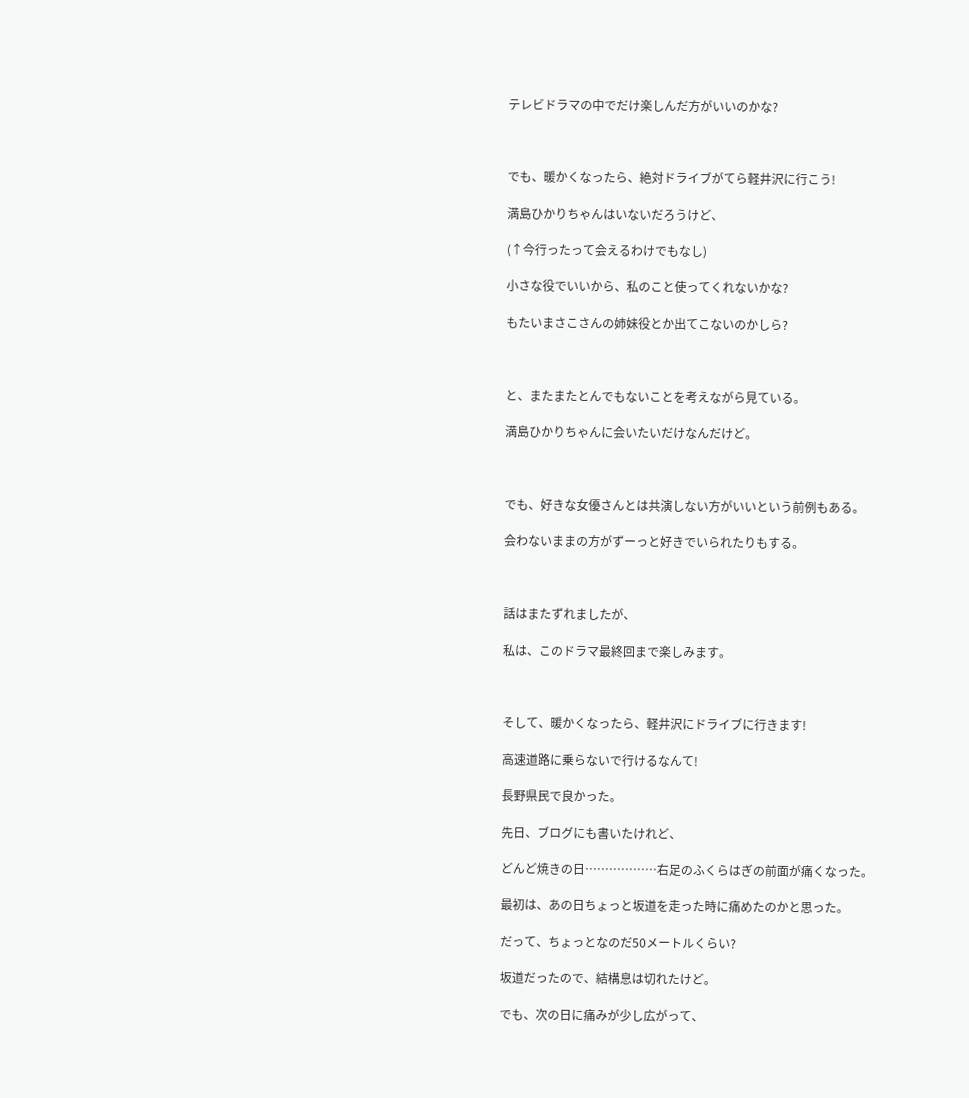テレビドラマの中でだけ楽しんだ方がいいのかな?



でも、暖かくなったら、絶対ドライブがてら軽井沢に行こう!

満島ひかりちゃんはいないだろうけど、

(↑今行ったって会えるわけでもなし)

小さな役でいいから、私のこと使ってくれないかな?

もたいまさこさんの姉妹役とか出てこないのかしら?



と、またまたとんでもないことを考えながら見ている。

満島ひかりちゃんに会いたいだけなんだけど。



でも、好きな女優さんとは共演しない方がいいという前例もある。

会わないままの方がずーっと好きでいられたりもする。



話はまたずれましたが、

私は、このドラマ最終回まで楽しみます。



そして、暖かくなったら、軽井沢にドライブに行きます!

高速道路に乗らないで行けるなんて!

長野県民で良かった。

先日、ブログにも書いたけれど、

どんど焼きの日………………右足のふくらはぎの前面が痛くなった。

最初は、あの日ちょっと坂道を走った時に痛めたのかと思った。

だって、ちょっとなのだ50メートルくらい?

坂道だったので、結構息は切れたけど。

でも、次の日に痛みが少し広がって、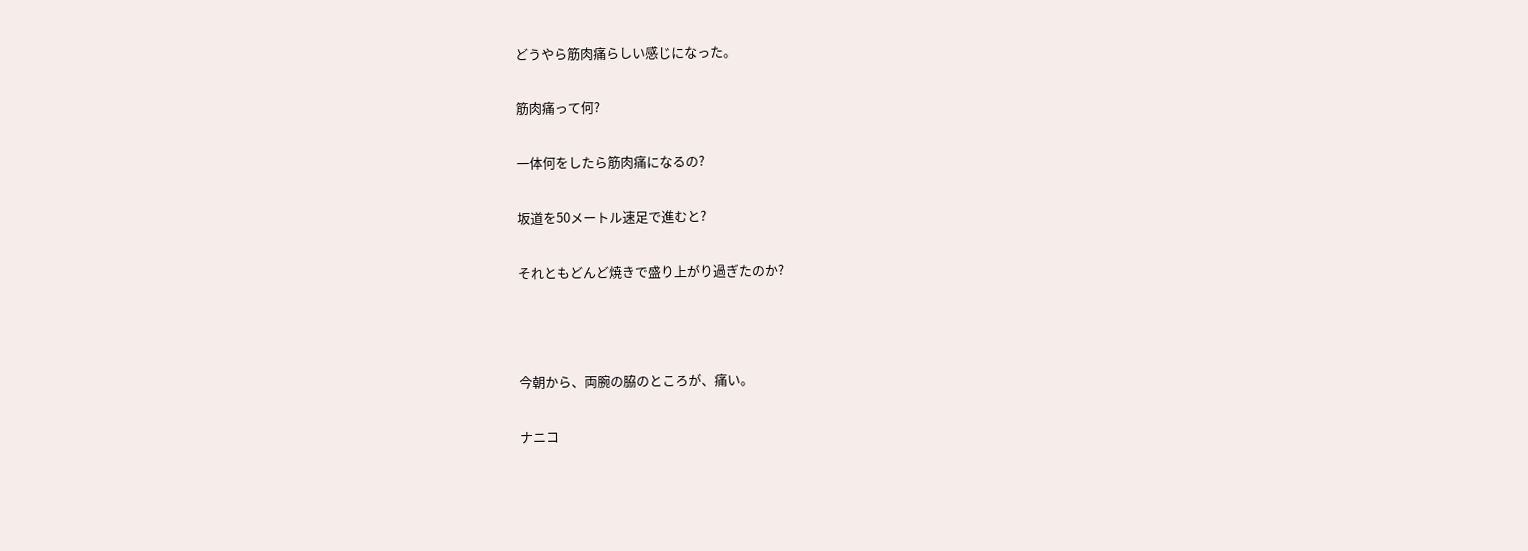どうやら筋肉痛らしい感じになった。

筋肉痛って何?

一体何をしたら筋肉痛になるの?

坂道を50メートル速足で進むと?

それともどんど焼きで盛り上がり過ぎたのか?



今朝から、両腕の脇のところが、痛い。

ナニコ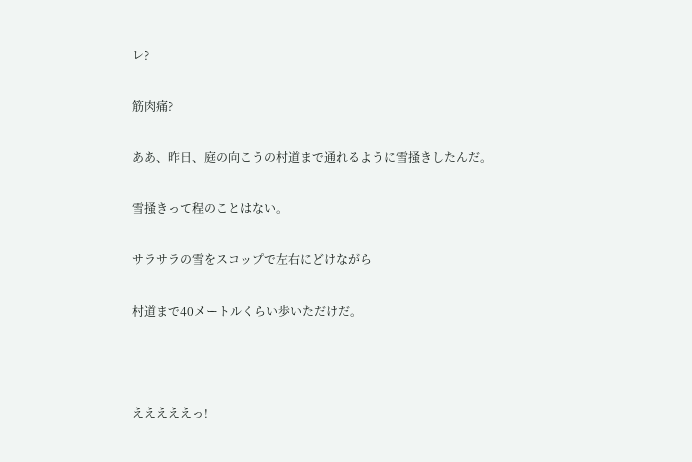レ?

筋肉痛?

ああ、昨日、庭の向こうの村道まで通れるように雪掻きしたんだ。

雪掻きって程のことはない。

サラサラの雪をスコップで左右にどけながら

村道まで40メートルくらい歩いただけだ。



えええええっ!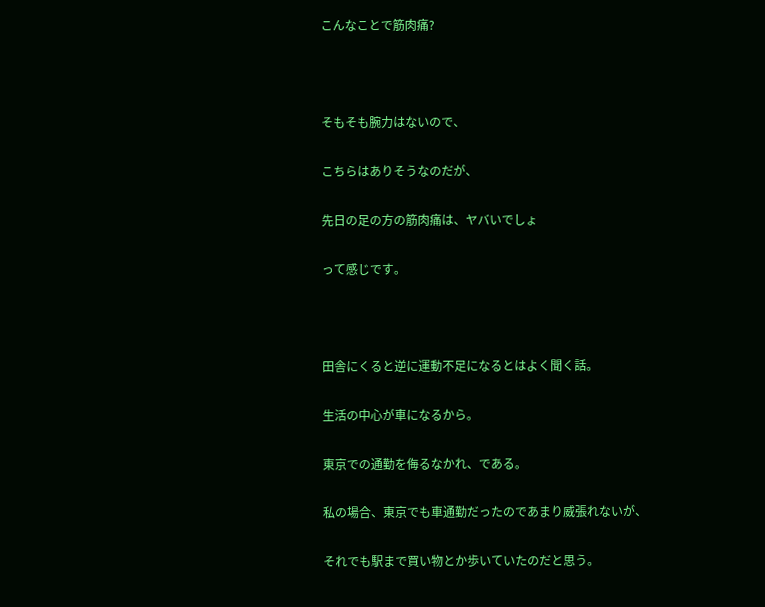こんなことで筋肉痛?



そもそも腕力はないので、

こちらはありそうなのだが、

先日の足の方の筋肉痛は、ヤバいでしょ

って感じです。



田舎にくると逆に運動不足になるとはよく聞く話。

生活の中心が車になるから。

東京での通勤を侮るなかれ、である。

私の場合、東京でも車通勤だったのであまり威張れないが、

それでも駅まで買い物とか歩いていたのだと思う。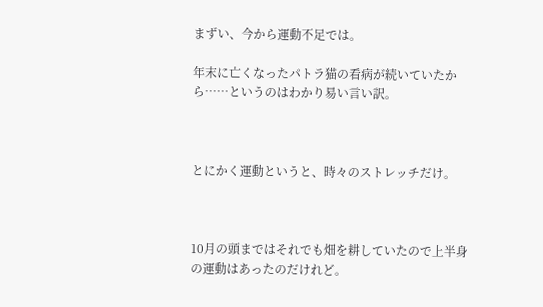まずい、今から運動不足では。

年末に亡くなったパトラ猫の看病が続いていたから……というのはわかり易い言い訳。



とにかく運動というと、時々のストレッチだけ。



10月の頭まではそれでも畑を耕していたので上半身の運動はあったのだけれど。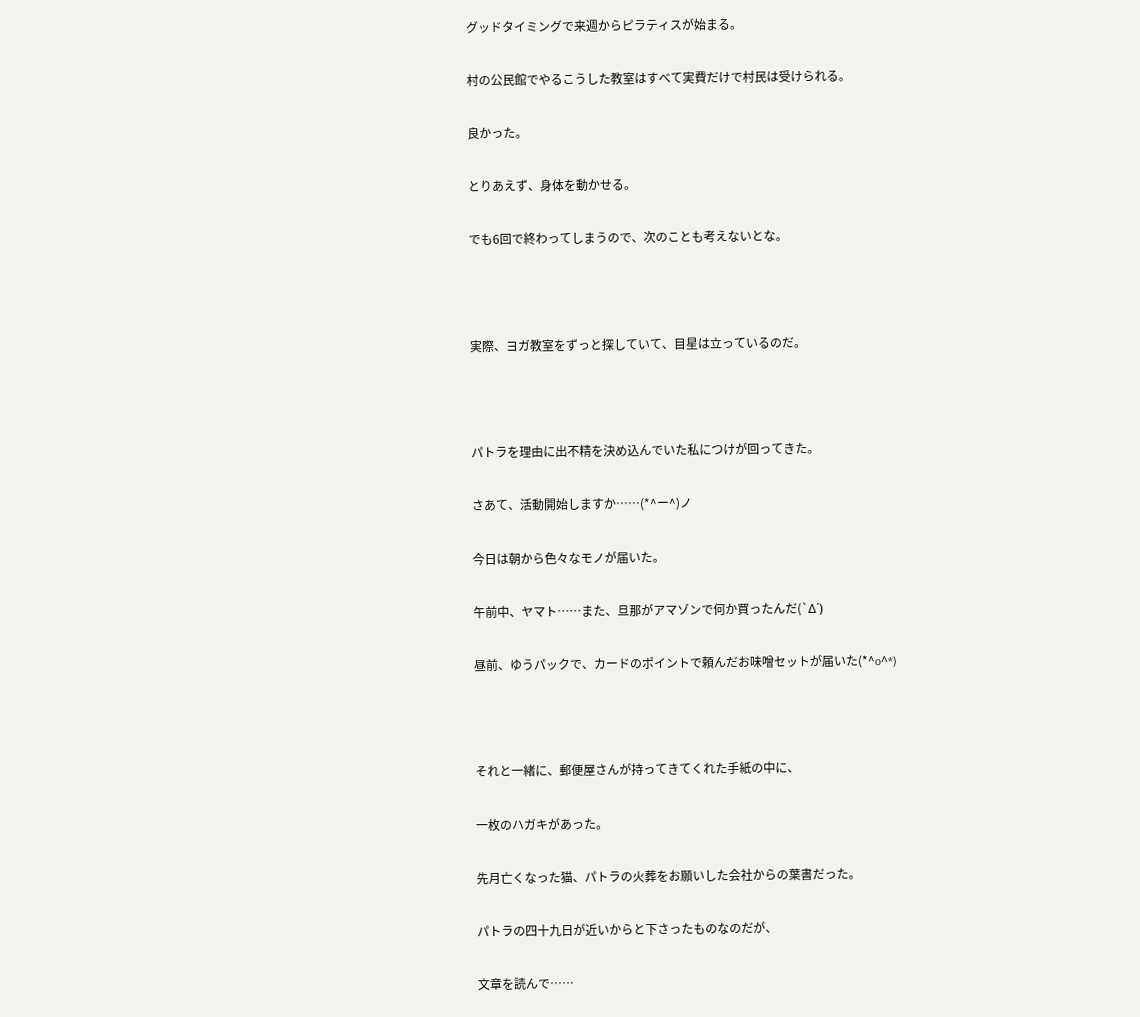グッドタイミングで来週からピラティスが始まる。

村の公民館でやるこうした教室はすべて実費だけで村民は受けられる。

良かった。

とりあえず、身体を動かせる。

でも6回で終わってしまうので、次のことも考えないとな。



実際、ヨガ教室をずっと探していて、目星は立っているのだ。



パトラを理由に出不精を決め込んでいた私につけが回ってきた。

さあて、活動開始しますか……(*^ー^)ノ

今日は朝から色々なモノが届いた。

午前中、ヤマト……また、旦那がアマゾンで何か買ったんだ(`Δ´)

昼前、ゆうパックで、カードのポイントで頼んだお味噌セットが届いた(*^o^*)



それと一緒に、郵便屋さんが持ってきてくれた手紙の中に、

一枚のハガキがあった。

先月亡くなった猫、パトラの火葬をお願いした会社からの葉書だった。

パトラの四十九日が近いからと下さったものなのだが、

文章を読んで……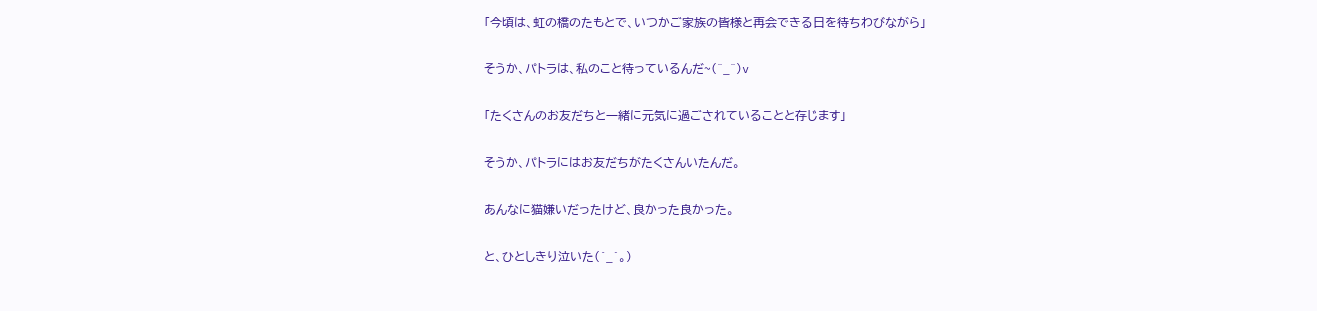「今頃は、虹の橋のたもとで、いつかご家族の皆様と再会できる日を待ちわびながら」

そうか、パトラは、私のこと待っているんだ~(^_^)v

「たくさんのお友だちと一緒に元気に過ごされていることと存じます」

そうか、パトラにはお友だちがたくさんいたんだ。

あんなに猫嫌いだったけど、良かった良かった。

と、ひとしきり泣いた(´_`。)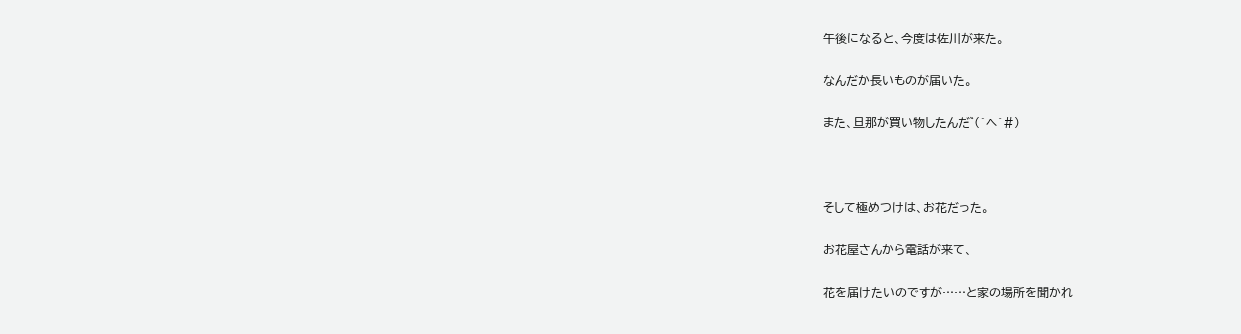午後になると、今度は佐川が来た。

なんだか長いものが届いた。

また、旦那が買い物したんだ゛(`ヘ´#)



そして極めつけは、お花だった。

お花屋さんから電話が来て、

花を届けたいのですが……と家の場所を聞かれ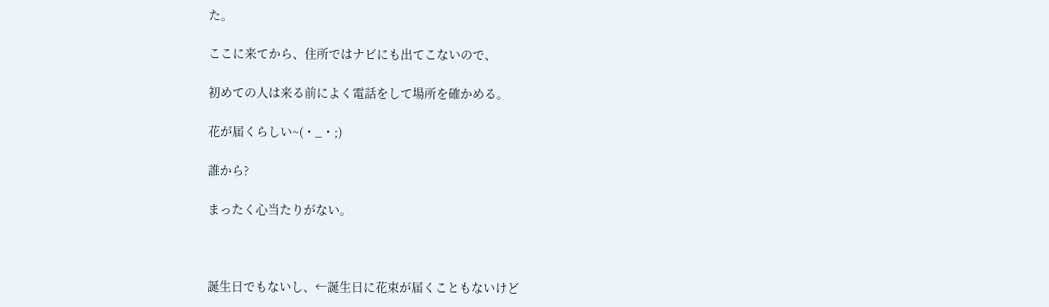た。

ここに来てから、住所ではナビにも出てこないので、

初めての人は来る前によく電話をして場所を確かめる。

花が届くらしい~(・_・;)

誰から?

まったく心当たりがない。



誕生日でもないし、←誕生日に花束が届くこともないけど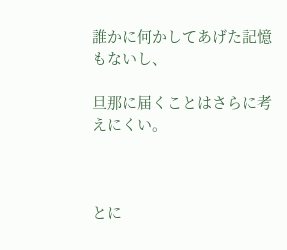誰かに何かしてあげた記憶もないし、

旦那に届くことはさらに考えにくい。



とに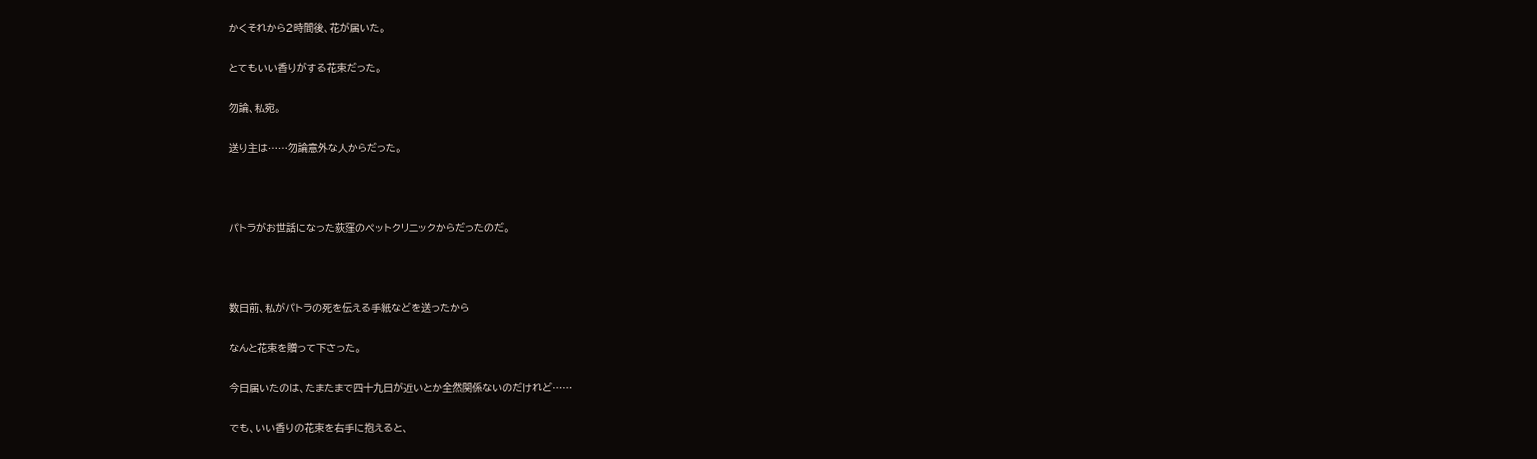かくそれから2時間後、花が届いた。

とてもいい香りがする花束だった。

勿論、私宛。

送り主は……勿論意外な人からだった。



パトラがお世話になった荻窪のペットクリニックからだったのだ。



数日前、私がパトラの死を伝える手紙などを送ったから

なんと花束を贈って下さった。

今日届いたのは、たまたまで四十九日が近いとか全然関係ないのだけれど……

でも、いい香りの花束を右手に抱えると、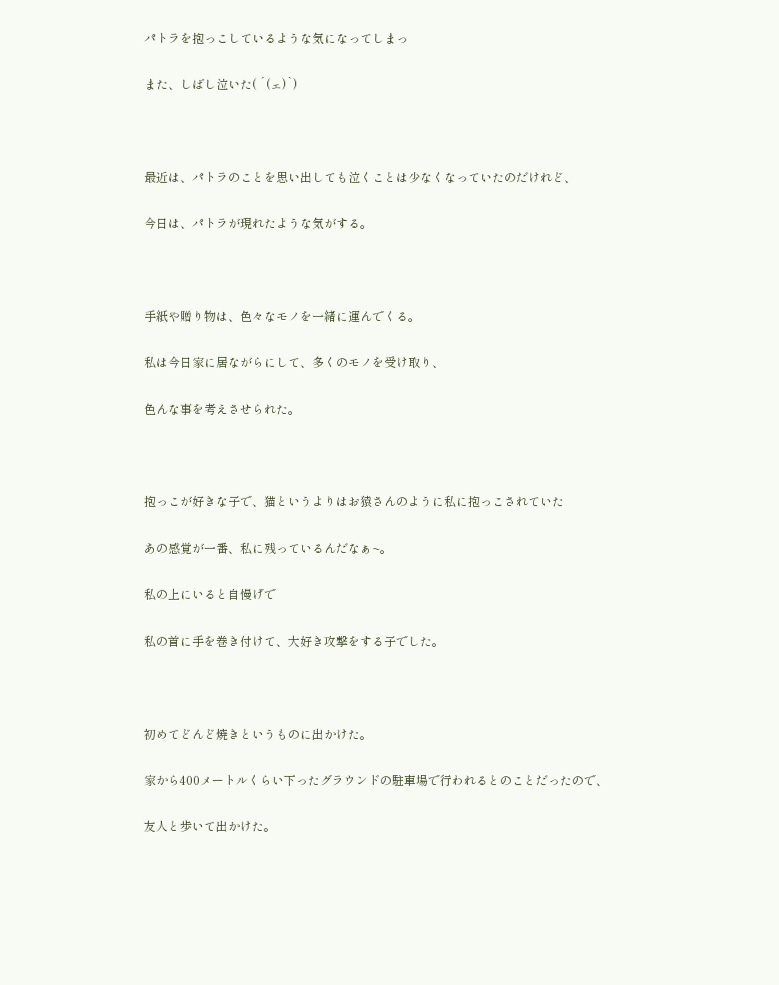パトラを抱っこしているような気になってしまっ

また、しばし泣いた( ´(ェ)`)



最近は、パトラのことを思い出しても泣くことは少なくなっていたのだけれど、

今日は、パトラが現れたような気がする。



手紙や贈り物は、色々なモノを一緒に運んでくる。

私は今日家に居ながらにして、多くのモノを受け取り、

色んな事を考えさせられた。



抱っこが好きな子で、猫というよりはお猿さんのように私に抱っこされていた

あの感覚が一番、私に残っているんだなぁ~。

私の上にいると自慢げで

私の首に手を巻き付けて、大好き攻撃をする子でした。



初めてどんど焼きというものに出かけた。

家から400メートルくらい下ったグラウンドの駐車場で行われるとのことだったので、

友人と歩いて出かけた。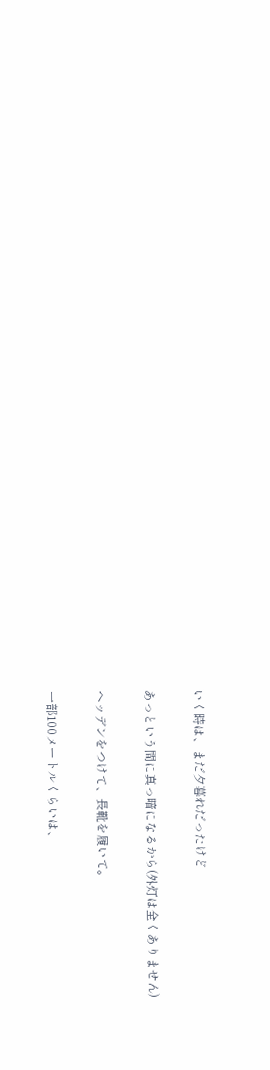いく時は、まだ夕暮れだったけど

あっという間に真っ暗になるから(外灯は全くありません)

ヘッデンをつけて、長靴を履いて。

一部100メートルくらいは、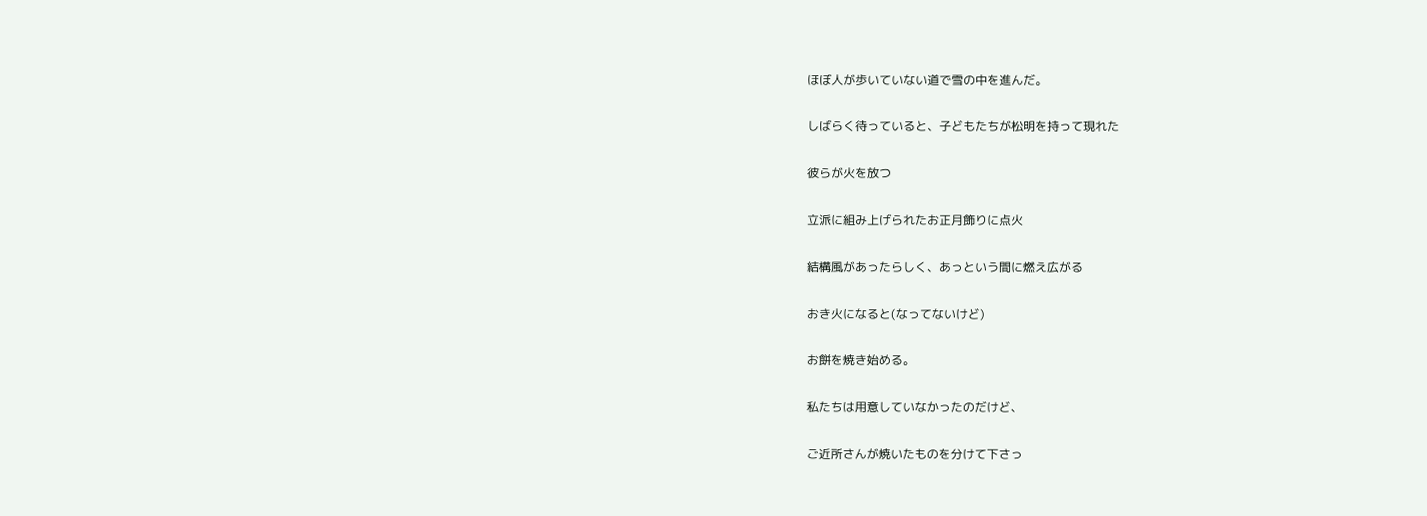ほぼ人が歩いていない道で雪の中を進んだ。

しばらく待っていると、子どもたちが松明を持って現れた

彼らが火を放つ

立派に組み上げられたお正月飾りに点火

結構風があったらしく、あっという間に燃え広がる

おき火になると(なってないけど)

お餅を焼き始める。

私たちは用意していなかったのだけど、

ご近所さんが焼いたものを分けて下さっ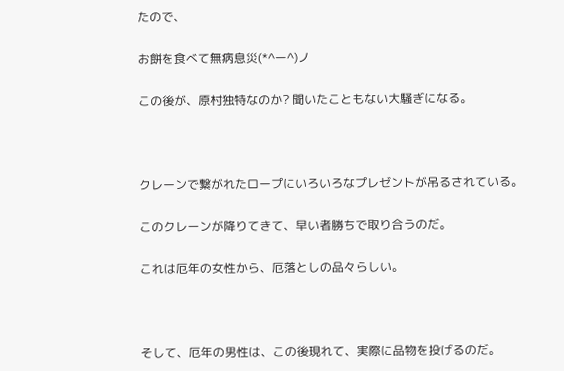たので、

お餅を食べて無病息災(*^ー^)ノ

この後が、原村独特なのか? 聞いたこともない大騒ぎになる。



クレーンで繋がれたロープにいろいろなプレゼントが吊るされている。

このクレーンが降りてきて、早い者勝ちで取り合うのだ。

これは厄年の女性から、厄落としの品々らしい。



そして、厄年の男性は、この後現れて、実際に品物を投げるのだ。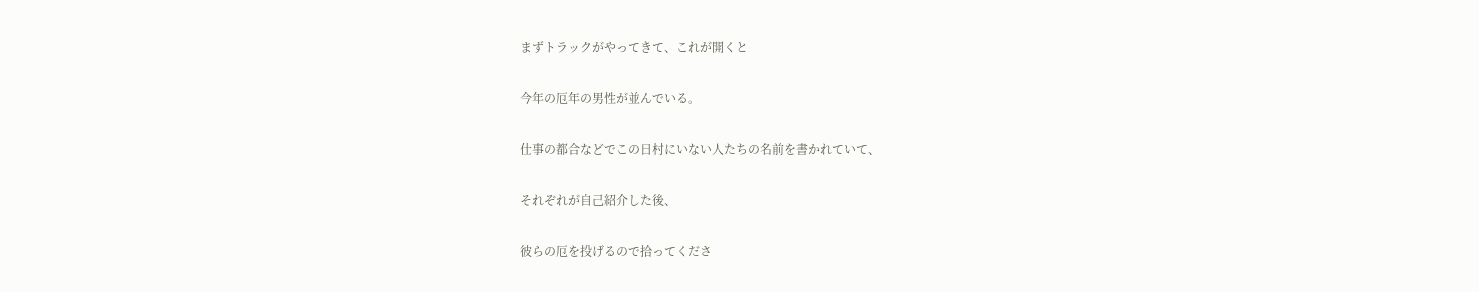まずトラックがやってきて、これが開くと

今年の厄年の男性が並んでいる。

仕事の都合などでこの日村にいない人たちの名前を書かれていて、

それぞれが自己紹介した後、

彼らの厄を投げるので拾ってくださ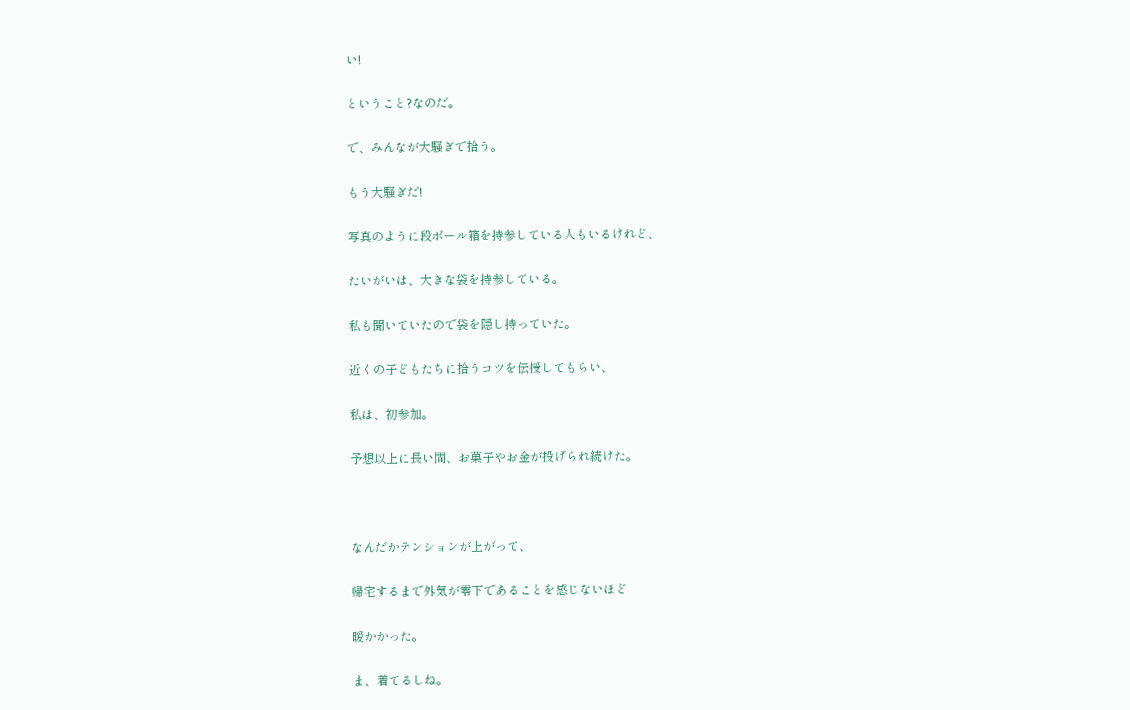い!

ということ?なのだ。

で、みんなが大騒ぎで拾う。

もう大騒ぎだ!

写真のように段ボール箱を持参している人もいるけれど、

たいがいは、大きな袋を持参している。

私も聞いていたので袋を隠し持っていた。

近くの子どもたちに拾うコツを伝授してもらい、

私は、初参加。

予想以上に長い間、お菓子やお金が投げられ続けた。



なんだかテンションが上がって、

帰宅するまで外気が零下であることを感じないほど

暖かかった。

ま、着てるしね。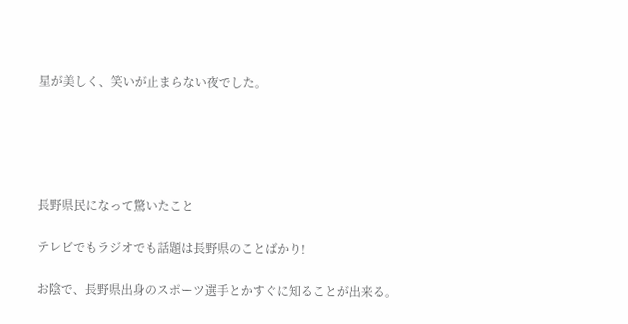星が美しく、笑いが止まらない夜でした。





長野県民になって驚いたこと

テレビでもラジオでも話題は長野県のことばかり!

お陰で、長野県出身のスポーツ選手とかすぐに知ることが出来る。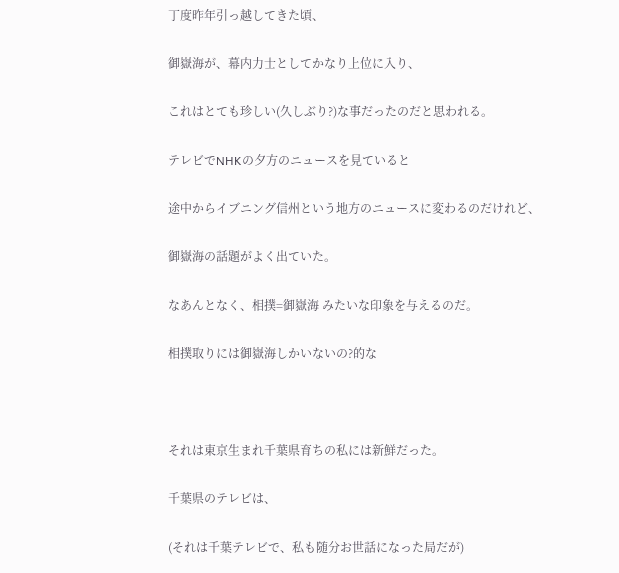丁度昨年引っ越してきた頃、

御嶽海が、幕内力士としてかなり上位に入り、

これはとても珍しい(久しぶり?)な事だったのだと思われる。

テレビでNHKの夕方のニュースを見ていると

途中からイブニング信州という地方のニュースに変わるのだけれど、

御嶽海の話題がよく出ていた。

なあんとなく、相撲=御嶽海 みたいな印象を与えるのだ。

相撲取りには御嶽海しかいないの?的な



それは東京生まれ千葉県育ちの私には新鮮だった。

千葉県のテレビは、

(それは千葉テレビで、私も随分お世話になった局だが)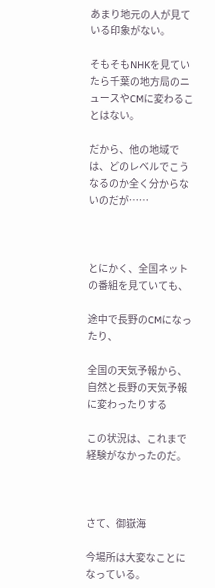あまり地元の人が見ている印象がない。

そもそもNHKを見ていたら千葉の地方局のニュースやCMに変わることはない。

だから、他の地域では、どのレベルでこうなるのか全く分からないのだが……



とにかく、全国ネットの番組を見ていても、

途中で長野のCMになったり、

全国の天気予報から、自然と長野の天気予報に変わったりする

この状況は、これまで経験がなかったのだ。



さて、御嶽海

今場所は大変なことになっている。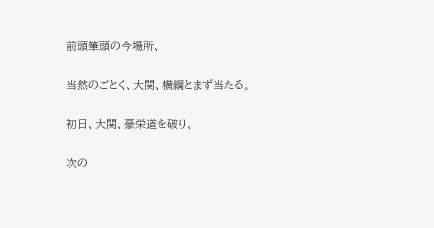前頭筆頭の今場所、

当然のごとく、大関、横綱とまず当たる。

初日、大関、豪栄道を破り、

次の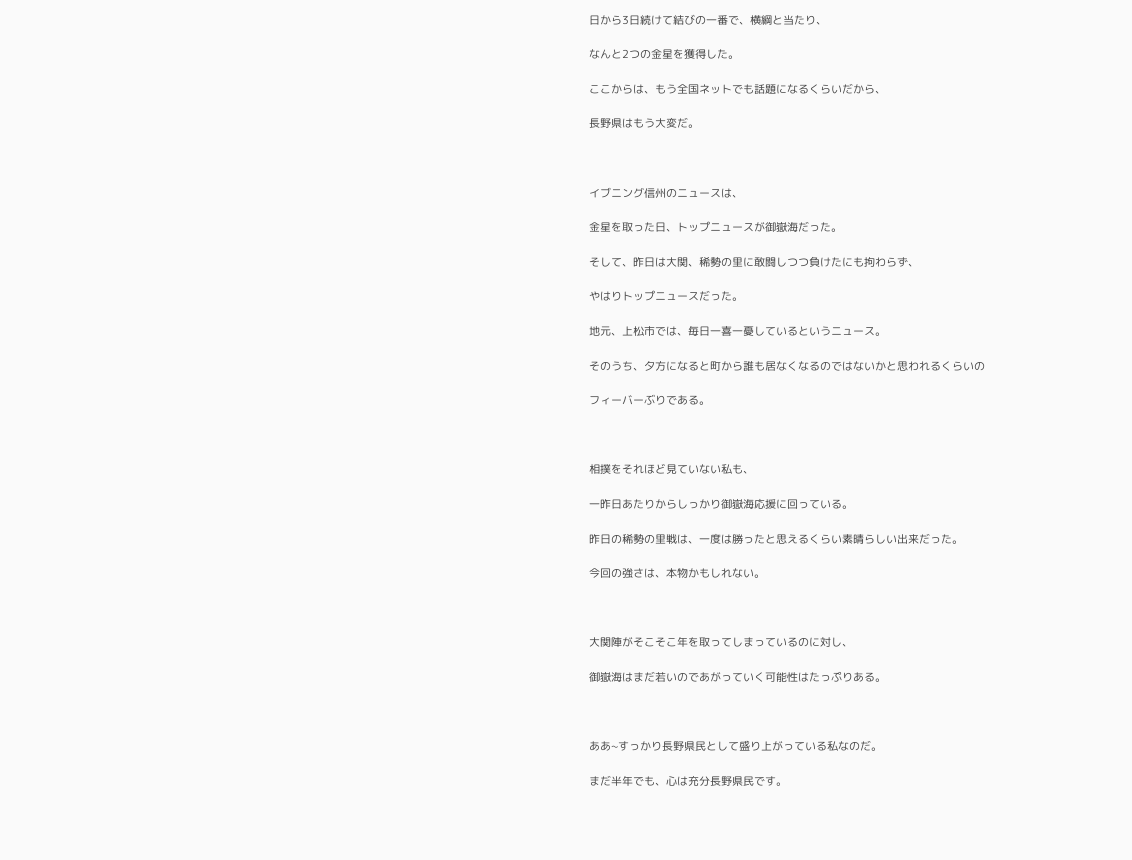日から3日続けて結びの一番で、横綱と当たり、

なんと2つの金星を獲得した。

ここからは、もう全国ネットでも話題になるくらいだから、

長野県はもう大変だ。



イブニング信州のニュースは、

金星を取った日、トップニュースが御嶽海だった。

そして、昨日は大関、稀勢の里に敢闘しつつ負けたにも拘わらず、

やはりトップニュースだった。

地元、上松市では、毎日一喜一憂しているというニュース。

そのうち、夕方になると町から誰も居なくなるのではないかと思われるくらいの

フィーバーぶりである。



相撲をそれほど見ていない私も、

一昨日あたりからしっかり御嶽海応援に回っている。

昨日の稀勢の里戦は、一度は勝ったと思えるくらい素晴らしい出来だった。

今回の強さは、本物かもしれない。



大関陣がそこそこ年を取ってしまっているのに対し、

御嶽海はまだ若いのであがっていく可能性はたっぷりある。



ああ~すっかり長野県民として盛り上がっている私なのだ。

まだ半年でも、心は充分長野県民です。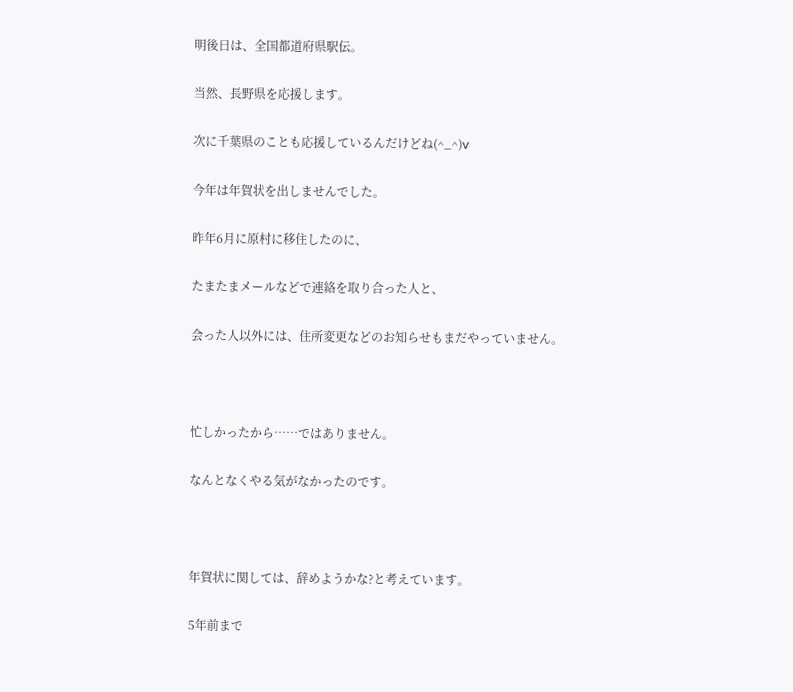明後日は、全国都道府県駅伝。

当然、長野県を応援します。

次に千葉県のことも応援しているんだけどね(^_^)v

今年は年賀状を出しませんでした。

昨年6月に原村に移住したのに、

たまたまメールなどで連絡を取り合った人と、

会った人以外には、住所変更などのお知らせもまだやっていません。



忙しかったから……ではありません。

なんとなくやる気がなかったのです。



年賀状に関しては、辞めようかな?と考えています。

5年前まで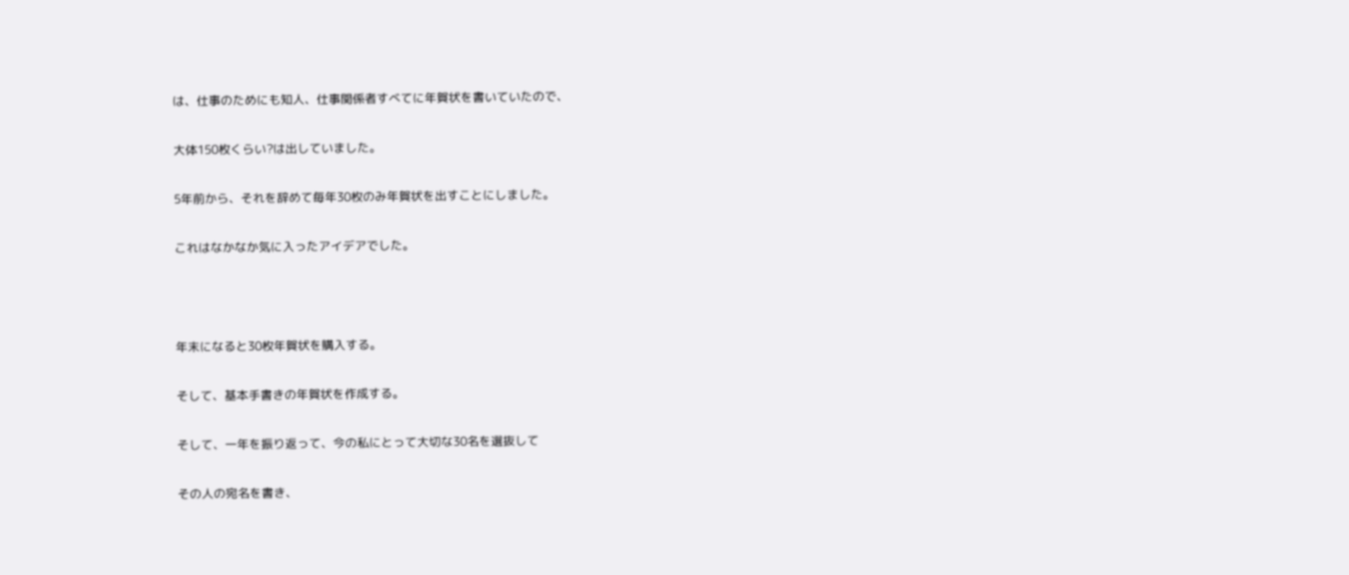は、仕事のためにも知人、仕事関係者すべてに年賀状を書いていたので、

大体150枚くらい?は出していました。

5年前から、それを辞めて毎年30枚のみ年賀状を出すことにしました。

これはなかなか気に入ったアイデアでした。



年末になると30枚年賀状を購入する。

そして、基本手書きの年賀状を作成する。

そして、一年を振り返って、今の私にとって大切な30名を選抜して

その人の宛名を書き、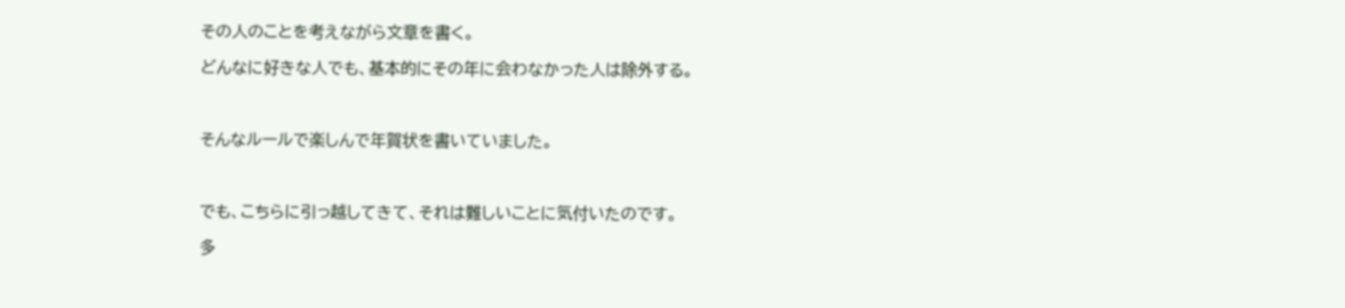その人のことを考えながら文章を書く。

どんなに好きな人でも、基本的にその年に会わなかった人は除外する。



そんなルールで楽しんで年賀状を書いていました。



でも、こちらに引っ越してきて、それは難しいことに気付いたのです。

多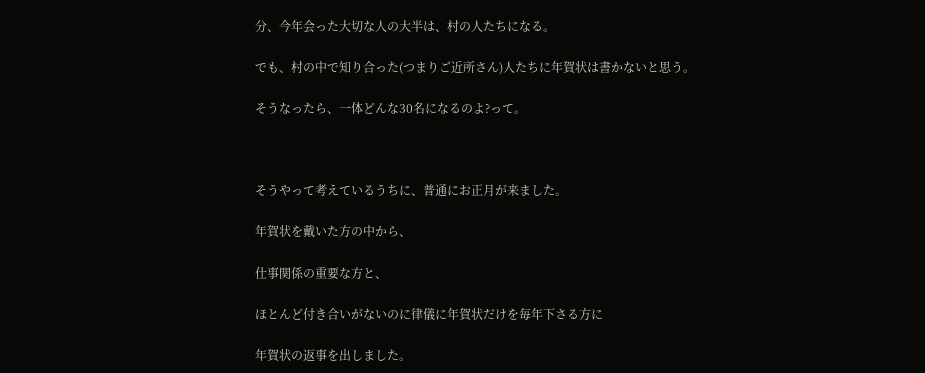分、今年会った大切な人の大半は、村の人たちになる。

でも、村の中で知り合った(つまりご近所さん)人たちに年賀状は書かないと思う。

そうなったら、一体どんな30名になるのよ?って。



そうやって考えているうちに、普通にお正月が来ました。

年賀状を戴いた方の中から、

仕事関係の重要な方と、

ほとんど付き合いがないのに律儀に年賀状だけを毎年下さる方に

年賀状の返事を出しました。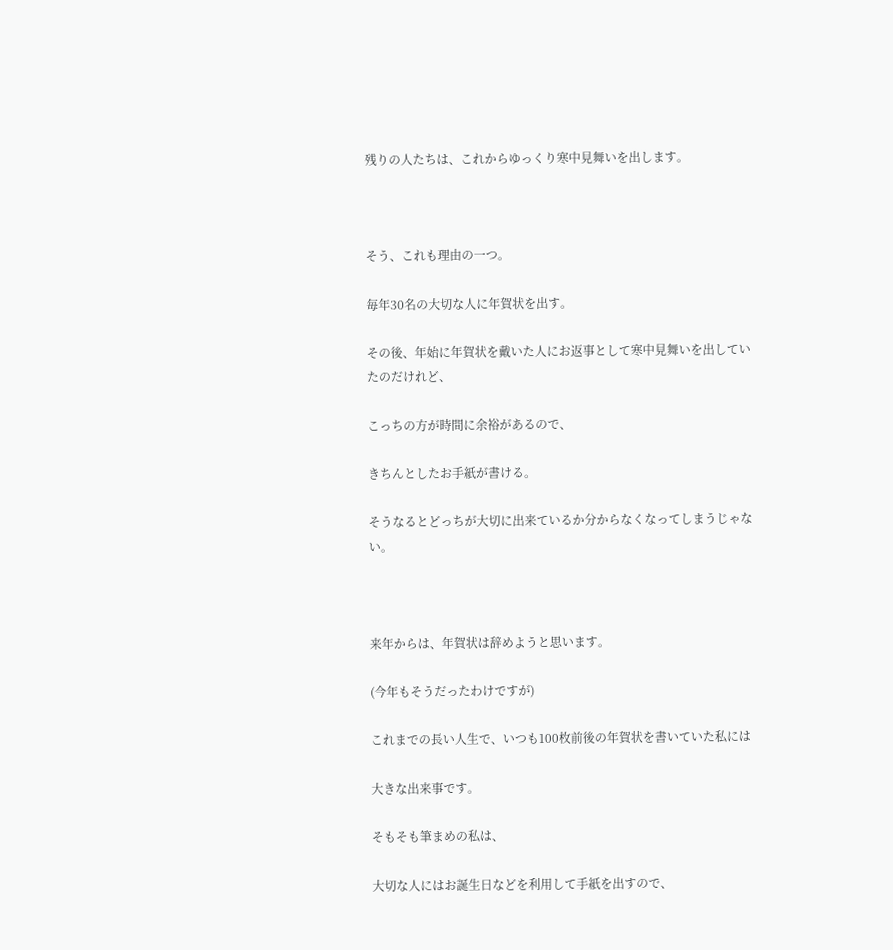残りの人たちは、これからゆっくり寒中見舞いを出します。



そう、これも理由の一つ。

毎年30名の大切な人に年賀状を出す。

その後、年始に年賀状を戴いた人にお返事として寒中見舞いを出していたのだけれど、

こっちの方が時間に余裕があるので、

きちんとしたお手紙が書ける。

そうなるとどっちが大切に出来ているか分からなくなってしまうじゃない。



来年からは、年賀状は辞めようと思います。

(今年もそうだったわけですが)

これまでの長い人生で、いつも100枚前後の年賀状を書いていた私には

大きな出来事です。

そもそも筆まめの私は、

大切な人にはお誕生日などを利用して手紙を出すので、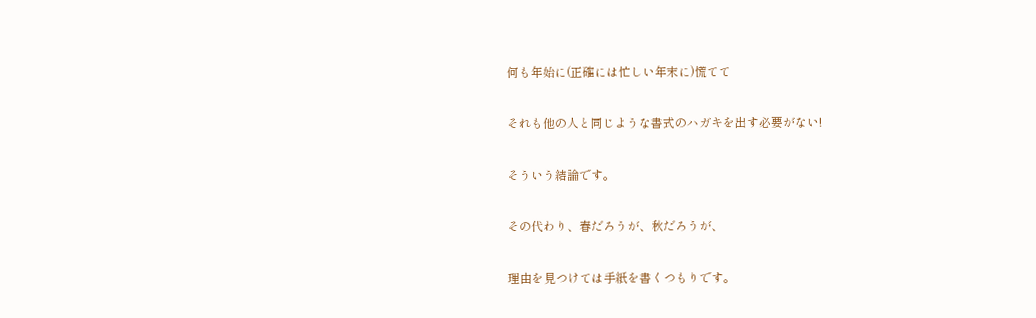何も年始に(正確には忙しい年末に)慌てて

それも他の人と同じような書式のハガキを出す必要がない!

そういう結論です。

その代わり、春だろうが、秋だろうが、

理由を見つけては手紙を書くつもりです。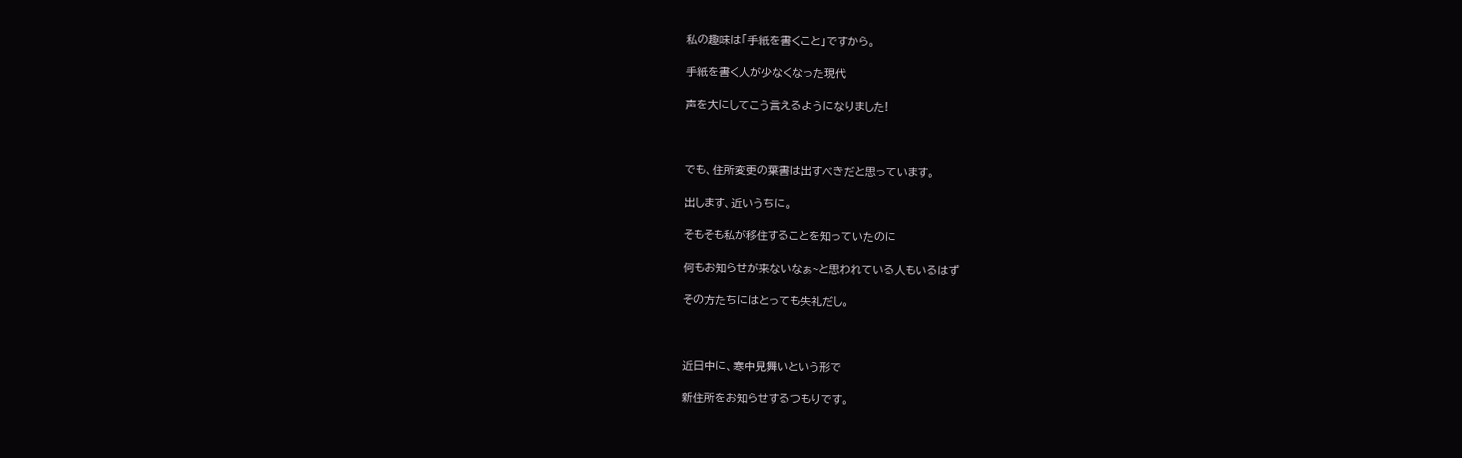私の趣味は「手紙を書くこと」ですから。

手紙を書く人が少なくなった現代

声を大にしてこう言えるようになりました!



でも、住所変更の葉書は出すべきだと思っています。

出します、近いうちに。

そもそも私が移住することを知っていたのに

何もお知らせが来ないなぁ~と思われている人もいるはず

その方たちにはとっても失礼だし。



近日中に、寒中見舞いという形で

新住所をお知らせするつもりです。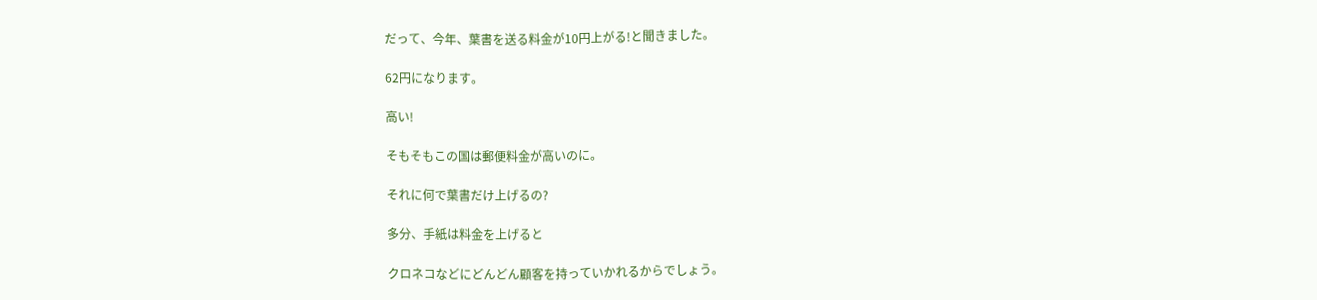だって、今年、葉書を送る料金が10円上がる!と聞きました。

62円になります。

高い!

そもそもこの国は郵便料金が高いのに。

それに何で葉書だけ上げるの?

多分、手紙は料金を上げると

クロネコなどにどんどん顧客を持っていかれるからでしょう。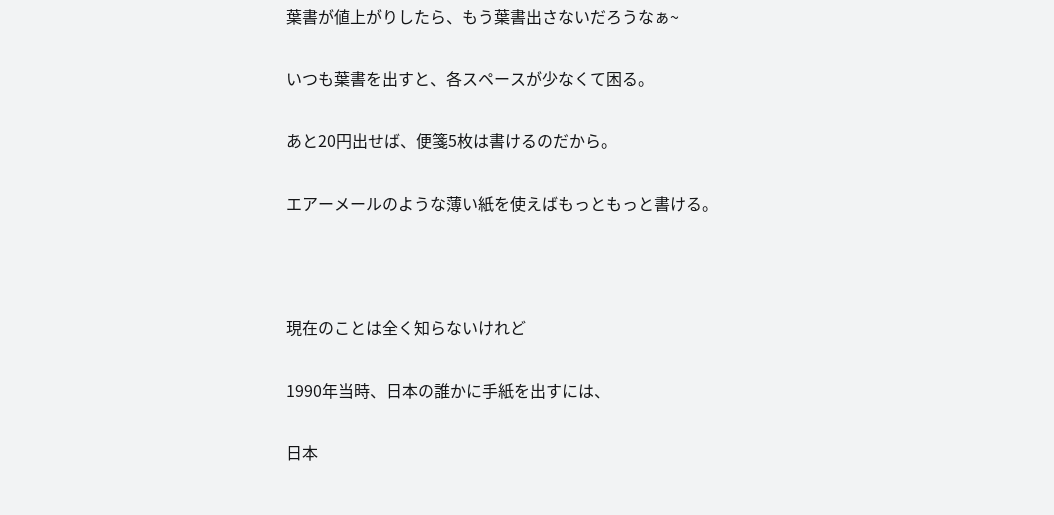葉書が値上がりしたら、もう葉書出さないだろうなぁ~

いつも葉書を出すと、各スペースが少なくて困る。

あと20円出せば、便箋5枚は書けるのだから。

エアーメールのような薄い紙を使えばもっともっと書ける。



現在のことは全く知らないけれど

1990年当時、日本の誰かに手紙を出すには、

日本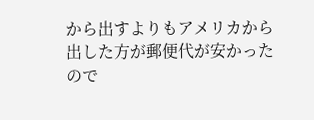から出すよりもアメリカから出した方が郵便代が安かったので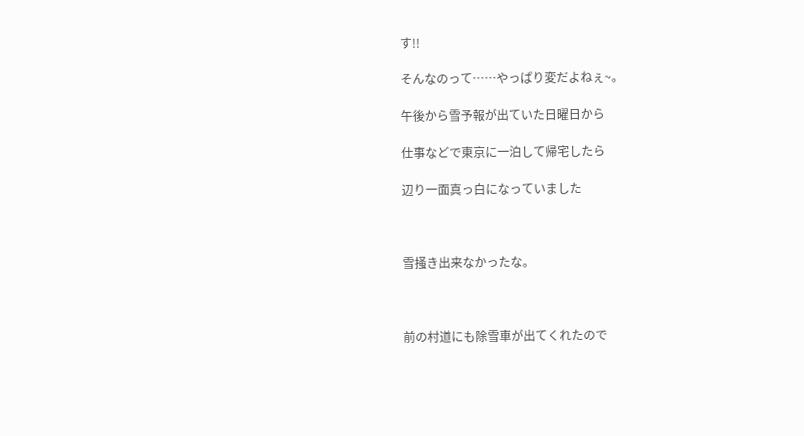す!!

そんなのって……やっぱり変だよねぇ~。

午後から雪予報が出ていた日曜日から

仕事などで東京に一泊して帰宅したら

辺り一面真っ白になっていました



雪掻き出来なかったな。



前の村道にも除雪車が出てくれたので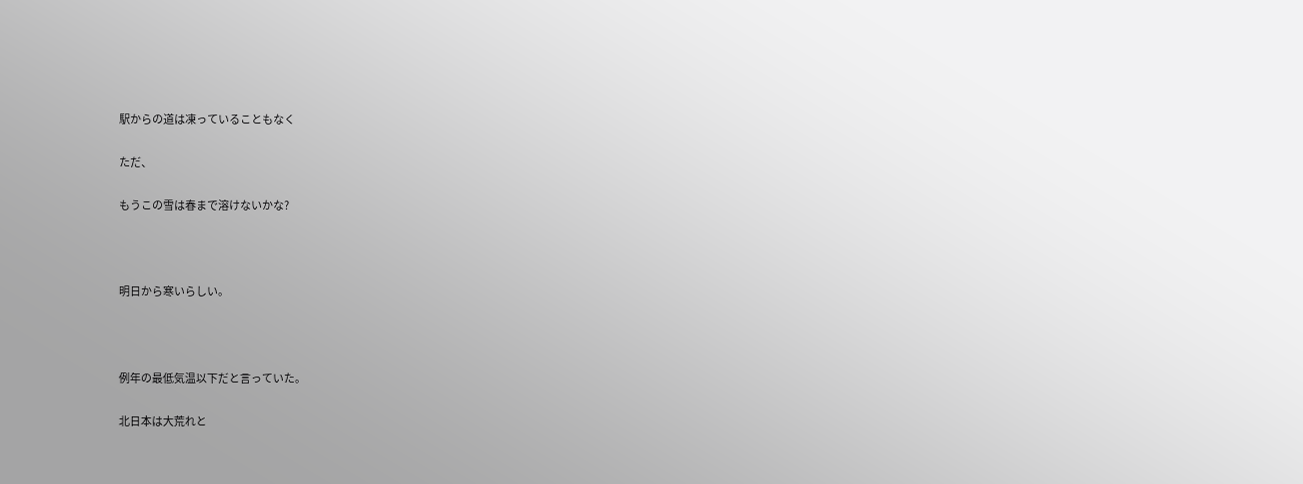駅からの道は凍っていることもなく

ただ、

もうこの雪は春まで溶けないかな?



明日から寒いらしい。



例年の最低気温以下だと言っていた。

北日本は大荒れと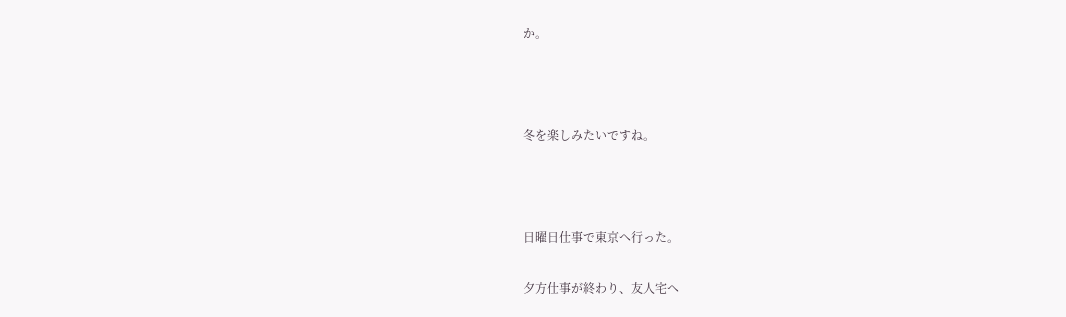か。



冬を楽しみたいですね。



日曜日仕事で東京へ行った。

夕方仕事が終わり、友人宅へ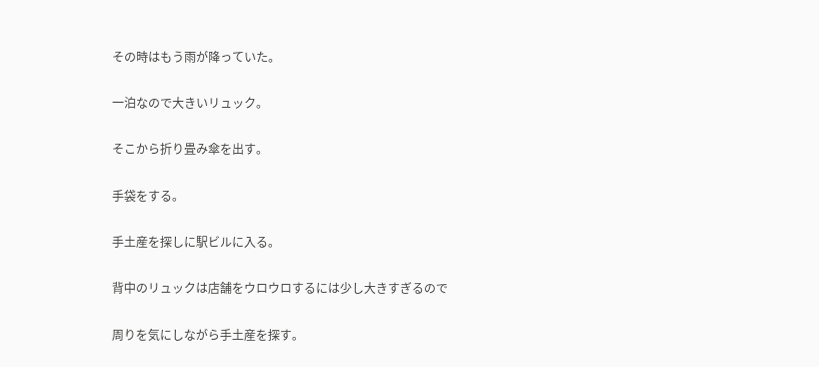その時はもう雨が降っていた。

一泊なので大きいリュック。

そこから折り畳み傘を出す。

手袋をする。

手土産を探しに駅ビルに入る。

背中のリュックは店舗をウロウロするには少し大きすぎるので

周りを気にしながら手土産を探す。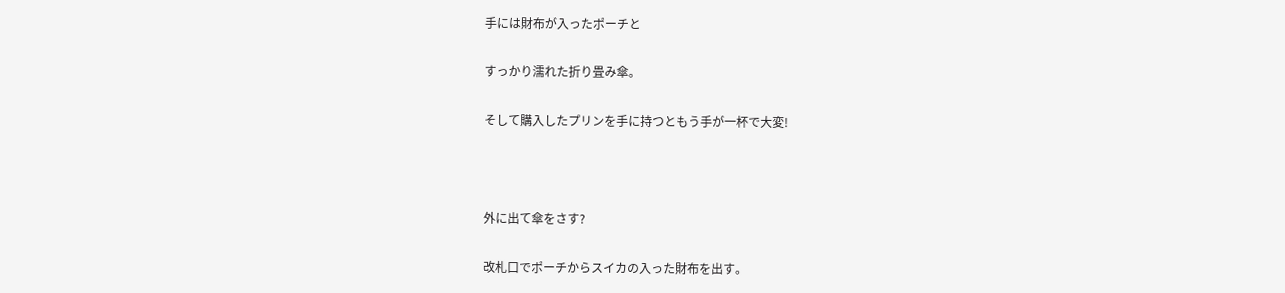手には財布が入ったポーチと

すっかり濡れた折り畳み傘。

そして購入したプリンを手に持つともう手が一杯で大変!



外に出て傘をさす?

改札口でポーチからスイカの入った財布を出す。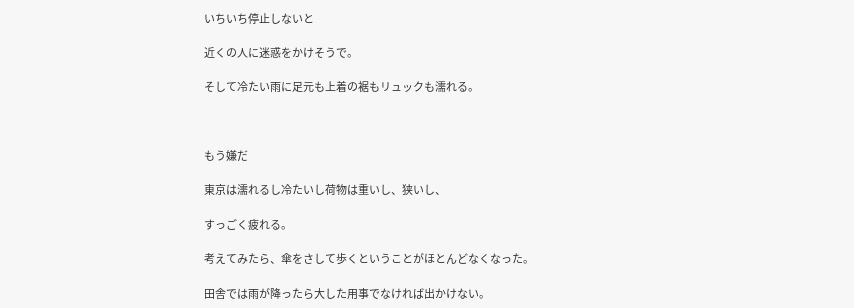いちいち停止しないと

近くの人に迷惑をかけそうで。

そして冷たい雨に足元も上着の裾もリュックも濡れる。



もう嫌だ

東京は濡れるし冷たいし荷物は重いし、狭いし、

すっごく疲れる。

考えてみたら、傘をさして歩くということがほとんどなくなった。

田舎では雨が降ったら大した用事でなければ出かけない。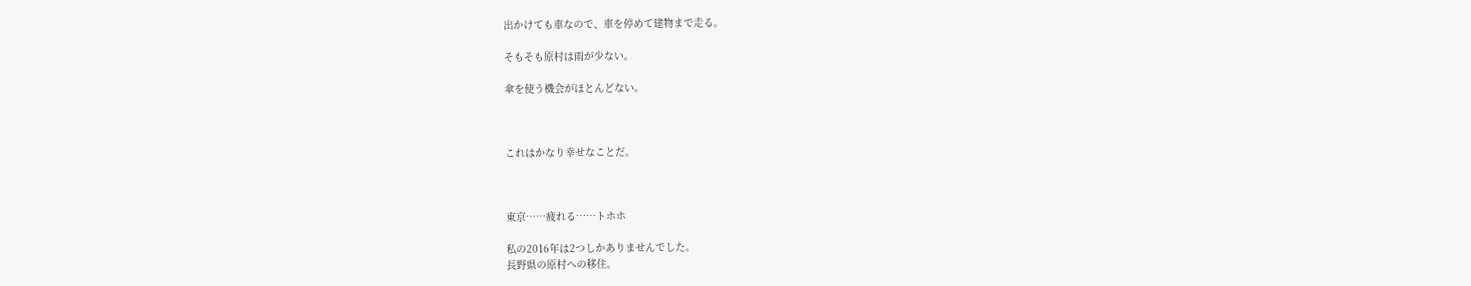出かけても車なので、車を停めて建物まで走る。

そもそも原村は雨が少ない。

傘を使う機会がほとんどない。



これはかなり幸せなことだ。



東京……疲れる……トホホ

私の2016年は2つしかありませんでした。
長野県の原村への移住。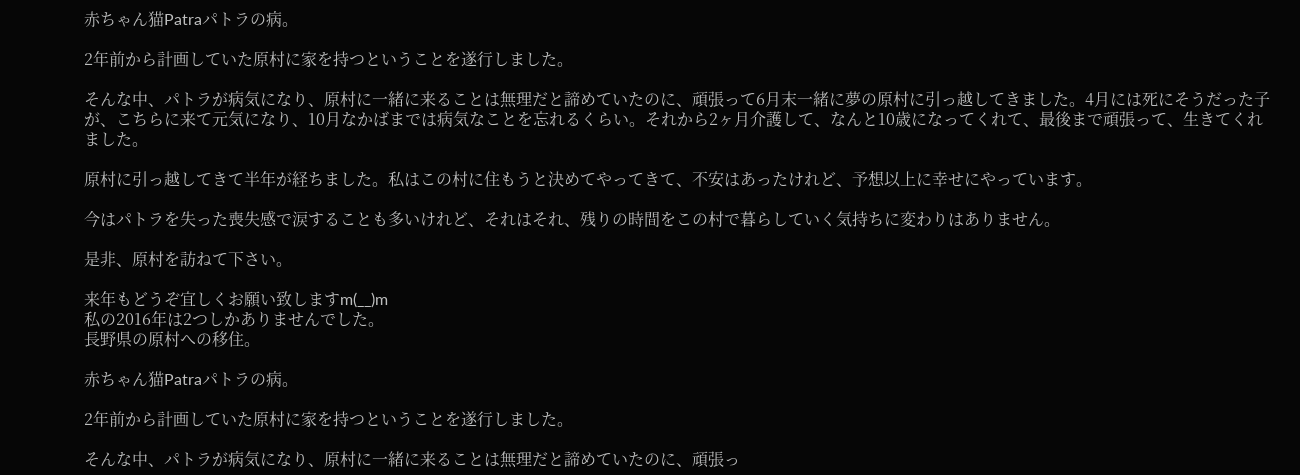赤ちゃん猫Patraパトラの病。

2年前から計画していた原村に家を持つということを遂行しました。

そんな中、パトラが病気になり、原村に一緒に来ることは無理だと諦めていたのに、頑張って6月末一緒に夢の原村に引っ越してきました。4月には死にそうだった子が、こちらに来て元気になり、10月なかばまでは病気なことを忘れるくらい。それから2ヶ月介護して、なんと10歳になってくれて、最後まで頑張って、生きてくれました。

原村に引っ越してきて半年が経ちました。私はこの村に住もうと決めてやってきて、不安はあったけれど、予想以上に幸せにやっています。

今はパトラを失った喪失感で涙することも多いけれど、それはそれ、残りの時間をこの村で暮らしていく気持ちに変わりはありません。

是非、原村を訪ねて下さい。

来年もどうぞ宜しくお願い致しますm(__)m
私の2016年は2つしかありませんでした。
長野県の原村への移住。

赤ちゃん猫Patraパトラの病。

2年前から計画していた原村に家を持つということを遂行しました。

そんな中、パトラが病気になり、原村に一緒に来ることは無理だと諦めていたのに、頑張っ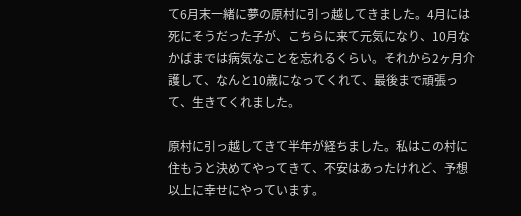て6月末一緒に夢の原村に引っ越してきました。4月には死にそうだった子が、こちらに来て元気になり、10月なかばまでは病気なことを忘れるくらい。それから2ヶ月介護して、なんと10歳になってくれて、最後まで頑張って、生きてくれました。

原村に引っ越してきて半年が経ちました。私はこの村に住もうと決めてやってきて、不安はあったけれど、予想以上に幸せにやっています。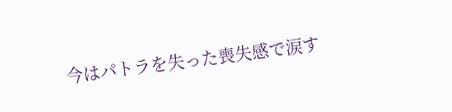今はパトラを失った喪失感で涙す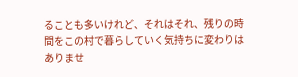ることも多いけれど、それはそれ、残りの時間をこの村で暮らしていく気持ちに変わりはありませ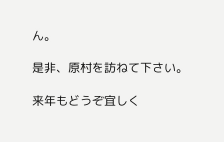ん。

是非、原村を訪ねて下さい。

来年もどうぞ宜しく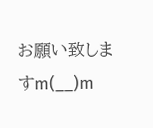お願い致しますm(__)m